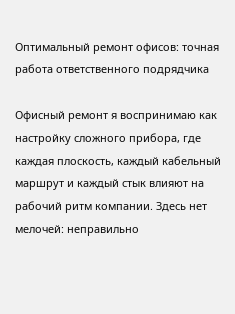Оптимальный ремонт офисов: точная работа ответственного подрядчика

Офисный ремонт я воспринимаю как настройку сложного прибора, где каждая плоскость, каждый кабельный маршрут и каждый стык влияют на рабочий ритм компании. Здесь нет мелочей: неправильно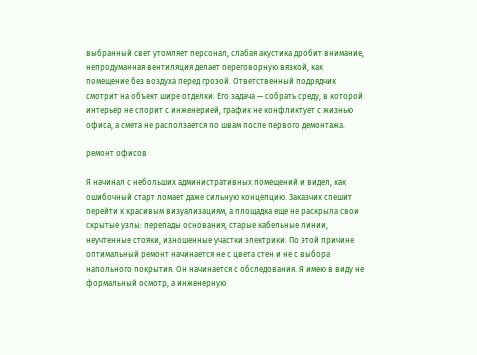выбранный свет утомляет персонал, слабая акустика дробит внимание, непродуманная вентиляция делает переговорную вязкой, как помещение без воздуха перед грозой. Ответственный подрядчик смотрит на объект шире отделки. Его задача — собрать среду, в которой интерьер не спорит с инженерией, график не конфликтует с жизнью офиса, а смета не расползается по швам после первого демонтажа.

ремонт офисов

Я начинал с небольших административных помещений и видел, как ошибочный старт ломает даже сильную концепцию. Заказчик спешит перейти к красивым визуализациям, а площадка еще не раскрыла свои скрытые узлы: перепады основания, старые кабельные линии, неучтенные стояки, изношенные участки электрики. По этой причине оптимальный ремонт начинается не с цвета стен и не с выбора напольного покрытия. Он начинается с обследования. Я имею в виду не формальный осмотр, а инженерную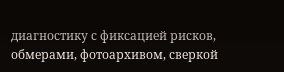диагностику с фиксацией рисков, обмерами, фотоархивом, сверкой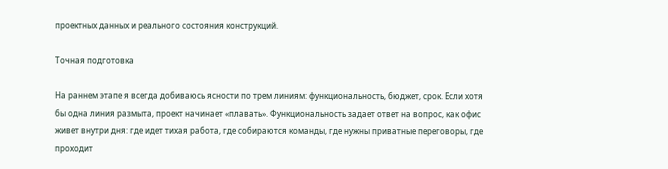проектных данных и реального состояния конструкций.

Точная подготовка

На раннем этапе я всегда добиваюсь ясности по трем линиям: функциональность, бюджет, срок. Если хотя бы одна линия размыта, проект начинает «плавать». Функциональность задает ответ на вопрос, как офис живет внутри дня: где идет тихая работа, где собираются команды, где нужны приватные переговоры, где проходит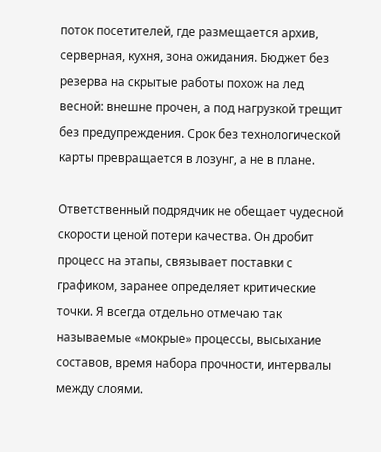поток посетителей, где размещается архив, серверная, кухня, зона ожидания. Бюджет без резерва на скрытые работы похож на лед весной: внешне прочен, а под нагрузкой трещит без предупреждения. Срок без технологической карты превращается в лозунг, а не в плане.

Ответственный подрядчик не обещает чудесной скорости ценой потери качества. Он дробит процесс на этапы, связывает поставки с графиком, заранее определяет критические точки. Я всегда отдельно отмечаю так называемые «мокрые» процессы, высыхание составов, время набора прочности, интервалы между слоями.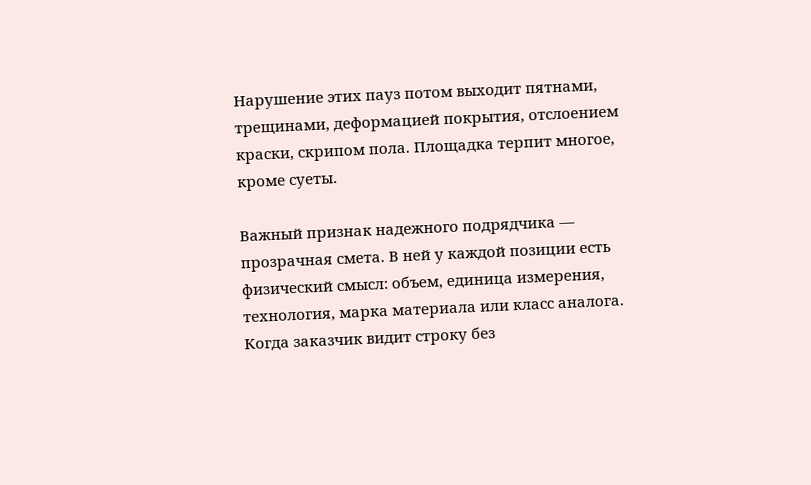Нарушение этих пауз потом выходит пятнами, трещинами, деформацией покрытия, отслоением краски, скрипом пола. Площадка терпит многое, кроме суеты.

Важный признак надежного подрядчика — прозрачная смета. В ней у каждой позиции есть физический смысл: объем, единица измерения, технология, марка материала или класс аналога. Когда заказчик видит строку без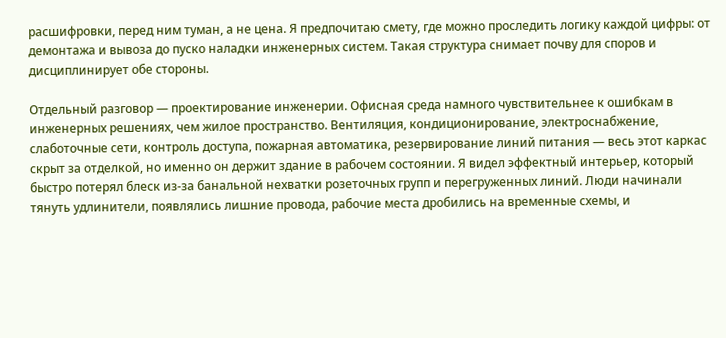расшифровки, перед ним туман, а не цена. Я предпочитаю смету, где можно проследить логику каждой цифры: от демонтажа и вывоза до пуско наладки инженерных систем. Такая структура снимает почву для споров и дисциплинирует обе стороны.

Отдельный разговор — проектирование инженерии. Офисная среда намного чувствительнее к ошибкам в инженерных решениях, чем жилое пространство. Вентиляция, кондиционирование, электроснабжение, слаботочные сети, контроль доступа, пожарная автоматика, резервирование линий питания — весь этот каркас скрыт за отделкой, но именно он держит здание в рабочем состоянии. Я видел эффектный интерьер, который быстро потерял блеск из-за банальной нехватки розеточных групп и перегруженных линий. Люди начинали тянуть удлинители, появлялись лишние провода, рабочие места дробились на временные схемы, и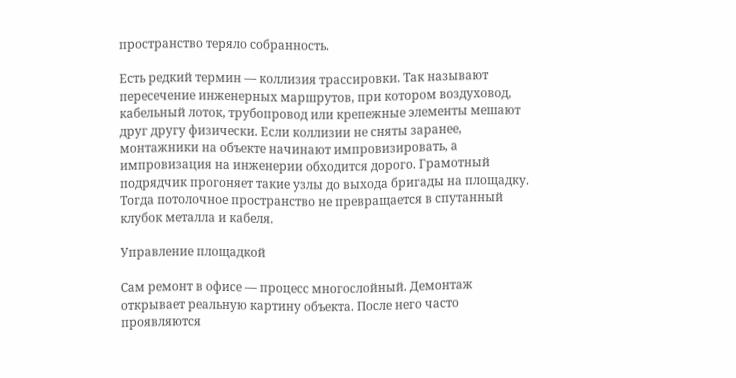пространство теряло собранность.

Есть редкий термин — коллизия трассировки. Так называют пересечение инженерных маршрутов, при котором воздуховод, кабельный лоток, трубопровод или крепежные элементы мешают друг другу физически. Если коллизии не сняты заранее, монтажники на объекте начинают импровизировать, а импровизация на инженерии обходится дорого. Грамотный подрядчик прогоняет такие узлы до выхода бригады на площадку. Тогда потолочное пространство не превращается в спутанный клубок металла и кабеля.

Управление площадкой

Сам ремонт в офисе — процесс многослойный. Демонтаж открывает реальную картину объекта. После него часто проявляются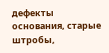дефекты основания, старые штробы,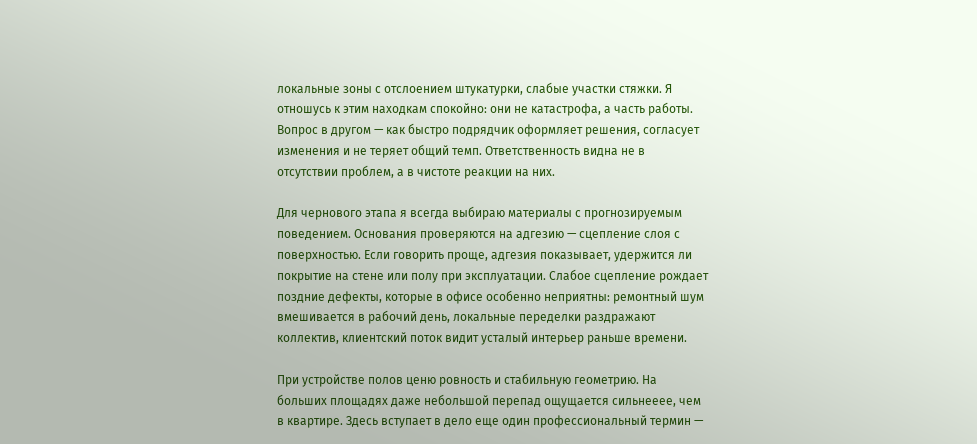локальные зоны с отслоением штукатурки, слабые участки стяжки. Я отношусь к этим находкам спокойно: они не катастрофа, а часть работы. Вопрос в другом — как быстро подрядчик оформляет решения, согласует изменения и не теряет общий темп. Ответственность видна не в отсутствии проблем, а в чистоте реакции на них.

Для чернового этапа я всегда выбираю материалы с прогнозируемым поведением. Основания проверяются на адгезию — сцепление слоя с поверхностью. Если говорить проще, адгезия показывает, удержится ли покрытие на стене или полу при эксплуатации. Слабое сцепление рождает поздние дефекты, которые в офисе особенно неприятны: ремонтный шум вмешивается в рабочий день, локальные переделки раздражают коллектив, клиентский поток видит усталый интерьер раньше времени.

При устройстве полов ценю ровность и стабильную геометрию. На больших площадях даже небольшой перепад ощущается сильнееее, чем в квартире. Здесь вступает в дело еще один профессиональный термин —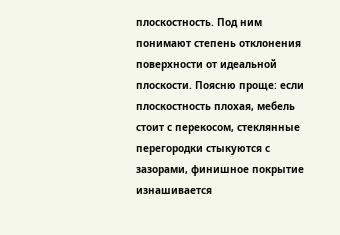плоскостность. Под ним понимают степень отклонения поверхности от идеальной плоскости. Поясню проще: если плоскостность плохая, мебель стоит с перекосом, стеклянные перегородки стыкуются с зазорами, финишное покрытие изнашивается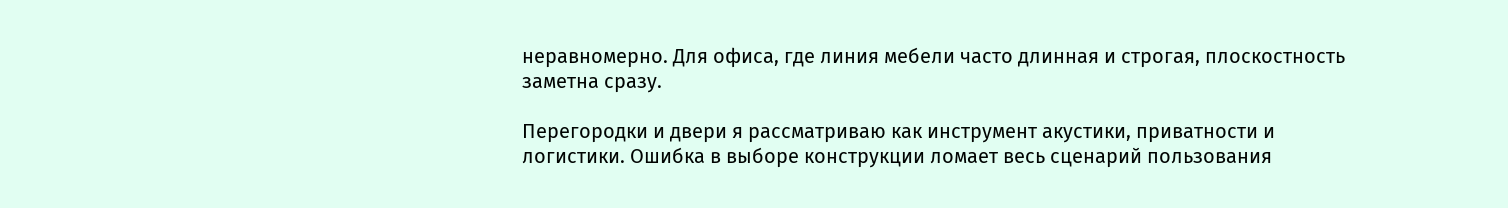неравномерно. Для офиса, где линия мебели часто длинная и строгая, плоскостность заметна сразу.

Перегородки и двери я рассматриваю как инструмент акустики, приватности и логистики. Ошибка в выборе конструкции ломает весь сценарий пользования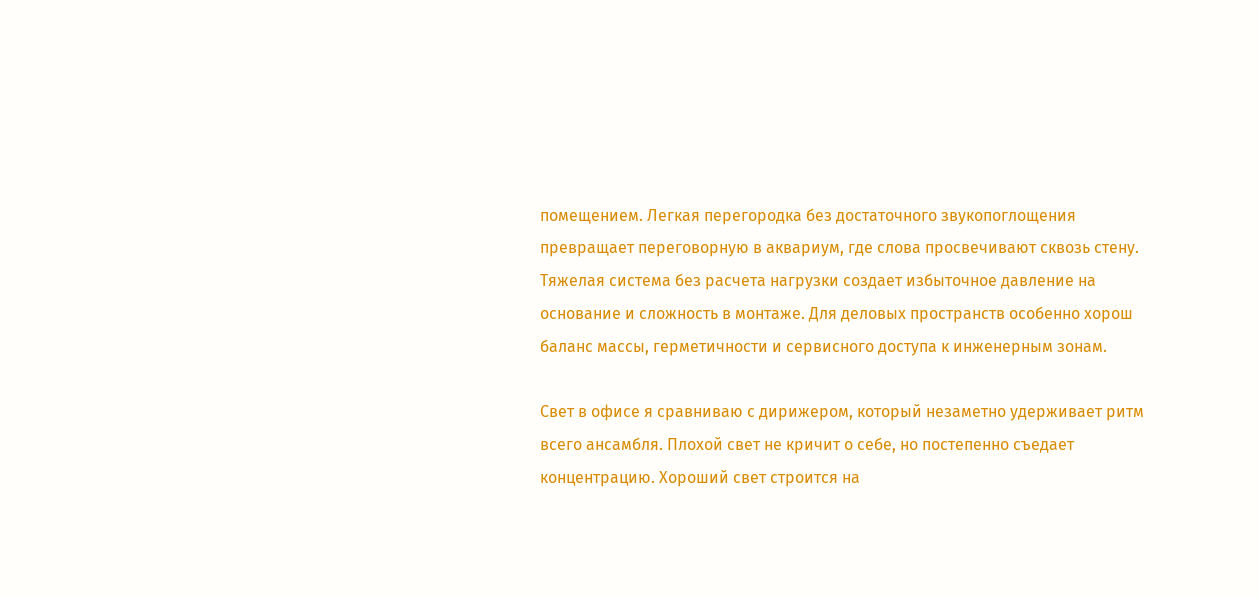помещением. Легкая перегородка без достаточного звукопоглощения превращает переговорную в аквариум, где слова просвечивают сквозь стену. Тяжелая система без расчета нагрузки создает избыточное давление на основание и сложность в монтаже. Для деловых пространств особенно хорош баланс массы, герметичности и сервисного доступа к инженерным зонам.

Свет в офисе я сравниваю с дирижером, который незаметно удерживает ритм всего ансамбля. Плохой свет не кричит о себе, но постепенно съедает концентрацию. Хороший свет строится на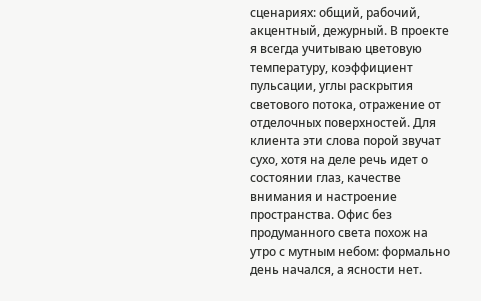сценариях: общий, рабочий, акцентный, дежурный. В проекте я всегда учитываю цветовую температуру, коэффициент пульсации, углы раскрытия светового потока, отражение от отделочных поверхностей. Для клиента эти слова порой звучат сухо, хотя на деле речь идет о состоянии глаз, качестве внимания и настроение пространства. Офис без продуманного света похож на утро с мутным небом: формально день начался, а ясности нет.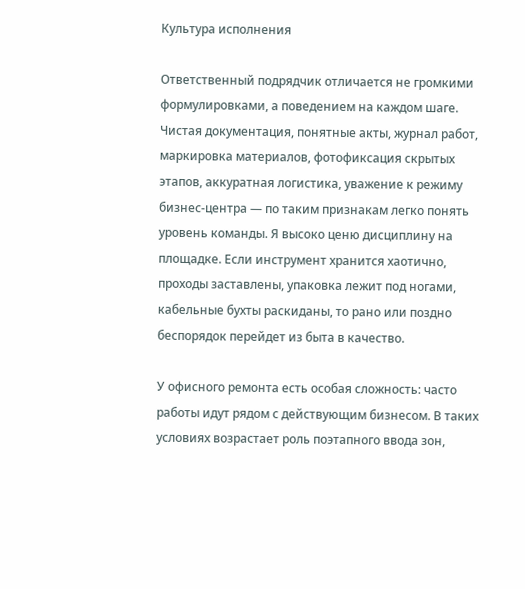Культура исполнения

Ответственный подрядчик отличается не громкими формулировками, а поведением на каждом шаге. Чистая документация, понятные акты, журнал работ, маркировка материалов, фотофиксация скрытых этапов, аккуратная логистика, уважение к режиму бизнес-центра — по таким признакам легко понять уровень команды. Я высоко ценю дисциплину на площадке. Если инструмент хранится хаотично, проходы заставлены, упаковка лежит под ногами, кабельные бухты раскиданы, то рано или поздно беспорядок перейдет из быта в качество.

У офисного ремонта есть особая сложность: часто работы идут рядом с действующим бизнесом. В таких условиях возрастает роль поэтапного ввода зон,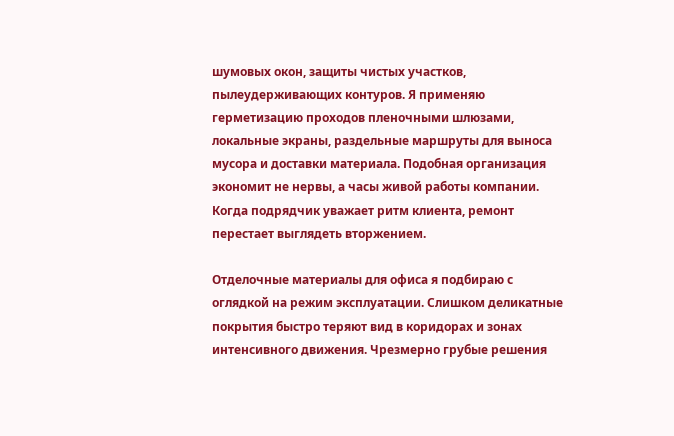шумовых окон, защиты чистых участков, пылеудерживающих контуров. Я применяю герметизацию проходов пленочными шлюзами, локальные экраны, раздельные маршруты для выноса мусора и доставки материала. Подобная организация экономит не нервы, а часы живой работы компании. Когда подрядчик уважает ритм клиента, ремонт перестает выглядеть вторжением.

Отделочные материалы для офиса я подбираю с оглядкой на режим эксплуатации. Слишком деликатные покрытия быстро теряют вид в коридорах и зонах интенсивного движения. Чрезмерно грубые решения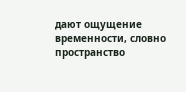дают ощущение временности, словно пространство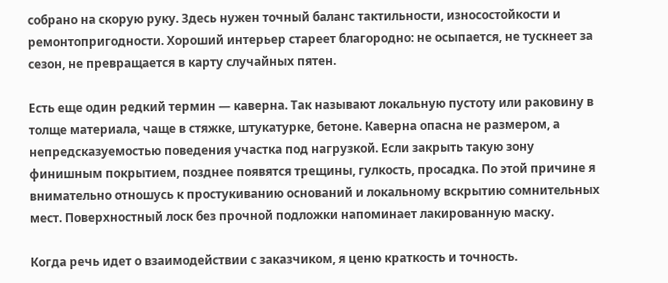собрано на скорую руку. Здесь нужен точный баланс тактильности, износостойкости и ремонтопригодности. Хороший интерьер стареет благородно: не осыпается, не тускнеет за сезон, не превращается в карту случайных пятен.

Есть еще один редкий термин — каверна. Так называют локальную пустоту или раковину в толще материала, чаще в стяжке, штукатурке, бетоне. Каверна опасна не размером, а непредсказуемостью поведения участка под нагрузкой. Если закрыть такую зону финишным покрытием, позднее появятся трещины, гулкость, просадка. По этой причине я внимательно отношусь к простукиванию оснований и локальному вскрытию сомнительных мест. Поверхностный лоск без прочной подложки напоминает лакированную маску.

Когда речь идет о взаимодействии с заказчиком, я ценю краткость и точность.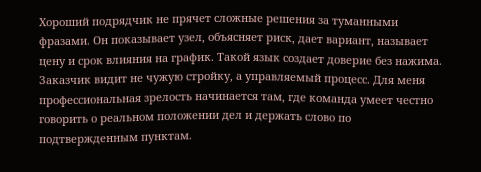Хороший подрядчик не прячет сложные решения за туманными фразами. Он показывает узел, объясняет риск, дает вариант, называет цену и срок влияния на график. Такой язык создает доверие без нажима. Заказчик видит не чужую стройку, а управляемый процесс. Для меня профессиональная зрелость начинается там, где команда умеет честно говорить о реальном положении дел и держать слово по подтвержденным пунктам.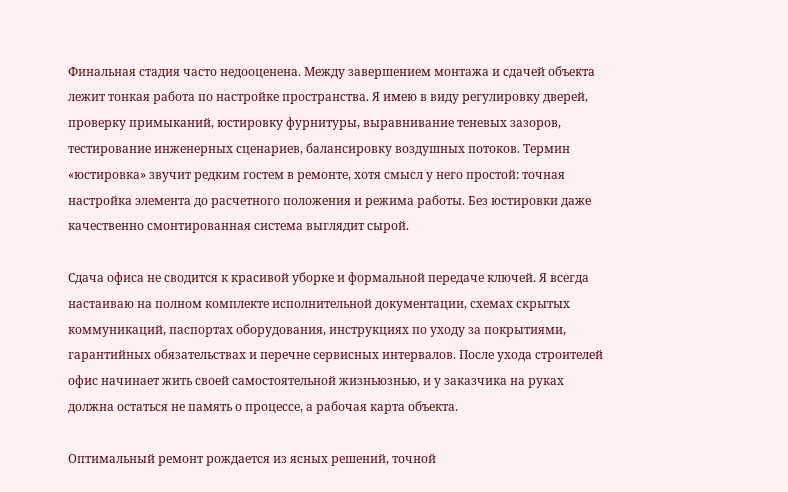Финальная стадия часто недооценена. Между завершением монтажа и сдачей объекта лежит тонкая работа по настройке пространства. Я имею в виду регулировку дверей, проверку примыканий, юстировку фурнитуры, выравнивание теневых зазоров, тестирование инженерных сценариев, балансировку воздушных потоков. Термин «юстировка» звучит редким гостем в ремонте, хотя смысл у него простой: точная настройка элемента до расчетного положения и режима работы. Без юстировки даже качественно смонтированная система выглядит сырой.

Сдача офиса не сводится к красивой уборке и формальной передаче ключей. Я всегда настаиваю на полном комплекте исполнительной документации, схемах скрытых коммуникаций, паспортах оборудования, инструкциях по уходу за покрытиями, гарантийных обязательствах и перечне сервисных интервалов. После ухода строителей офис начинает жить своей самостоятельной жизньюзнью, и у заказчика на руках должна остаться не память о процессе, а рабочая карта объекта.

Оптимальный ремонт рождается из ясных решений, точной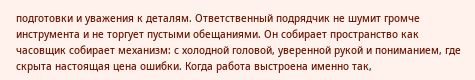подготовки и уважения к деталям. Ответственный подрядчик не шумит громче инструмента и не торгует пустыми обещаниями. Он собирает пространство как часовщик собирает механизм: с холодной головой, уверенной рукой и пониманием, где скрыта настоящая цена ошибки. Когда работа выстроена именно так,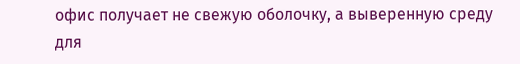офис получает не свежую оболочку, а выверенную среду для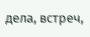дела, встреч,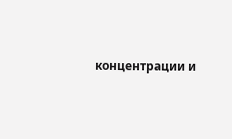концентрации и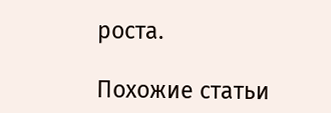роста.

Похожие статьи